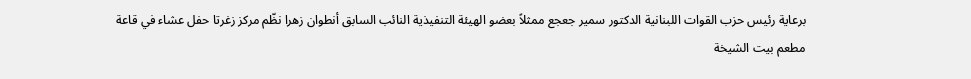برعاية رئيس حزب القوات اللبنانية الدكتور سمير جعجع ممثلاً بعضو الهيئة التنفيذية النائب السابق أنطوان زهرا نظّم مركز زغرتا حفل عشاء في قاعة مطعم بيت الشيخة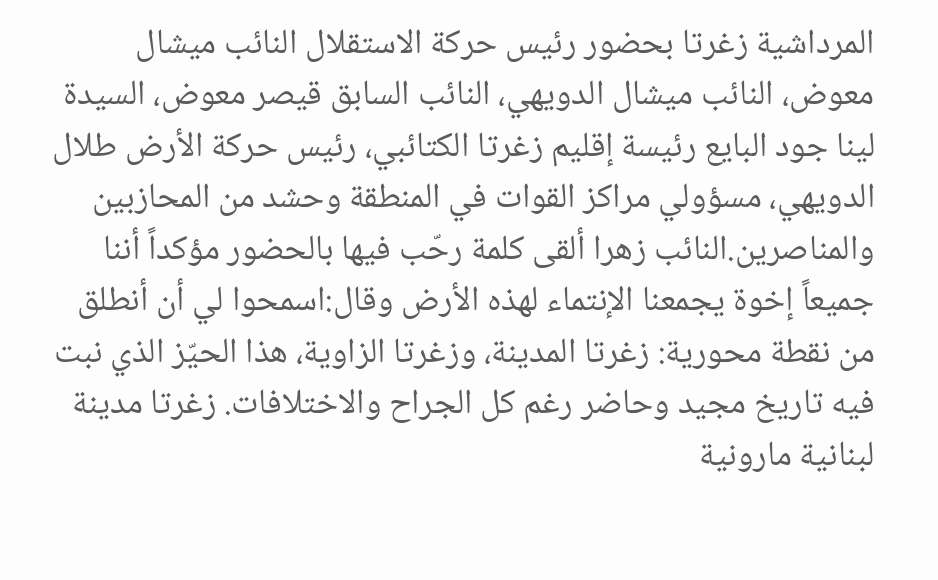المرداشية زغرتا بحضور رئيس حركة الاستقلال النائب ميشال معوض، النائب ميشال الدويهي، النائب السابق قيصر معوض، السيدة لينا جود البايع رئيسة إقليم زغرتا الكتائبي، رئيس حركة الأرض طلال الدويهي، مسؤولي مراكز القوات في المنطقة وحشد من المحازبين والمناصرين.النائب زهرا ألقى كلمة رحّب فيها بالحضور مؤكداً أننا جميعاً إخوة يجمعنا الإنتماء لهذه الأرض وقال:اسمحوا لي أن أنطلق من نقطة محورية: زغرتا المدينة، وزغرتا الزاوية، هذا الحيّز الذي نبت فيه تاريخ مجيد وحاضر رغم كل الجراح والاختلافات. زغرتا مدينة لبنانية مارونية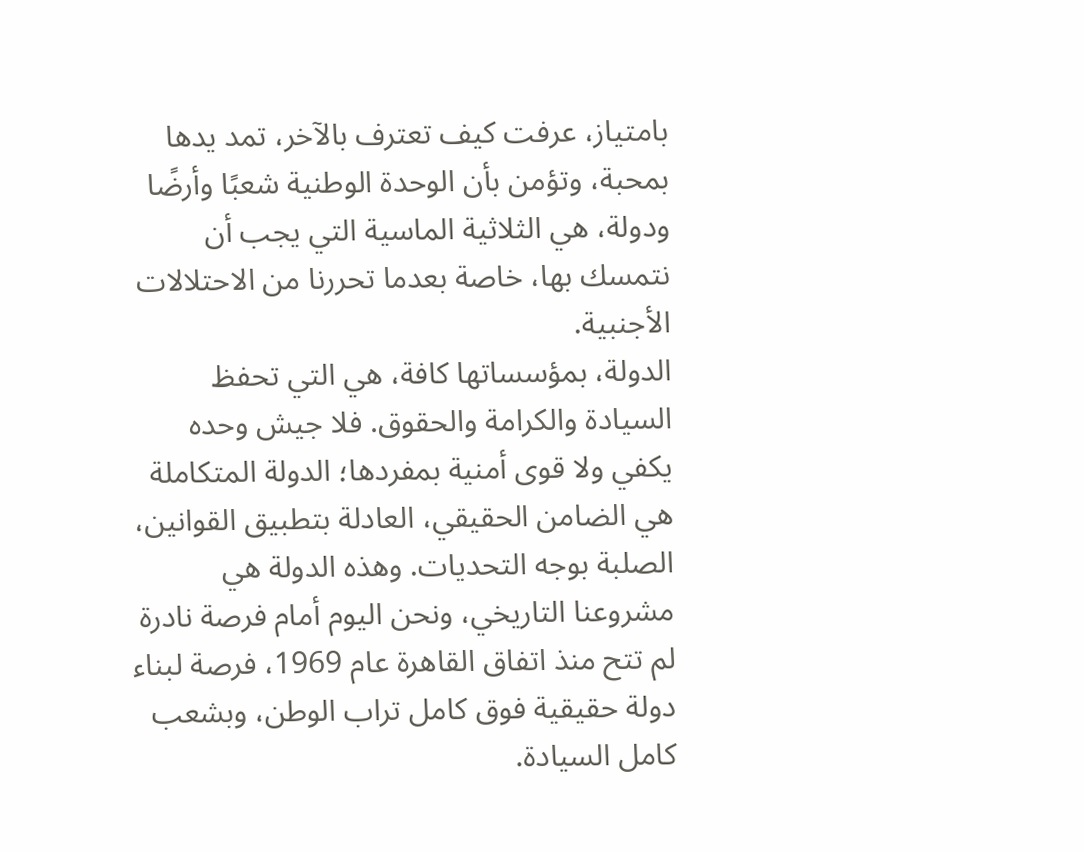بامتياز، عرفت كيف تعترف بالآخر، تمد يدها بمحبة، وتؤمن بأن الوحدة الوطنية شعبًا وأرضًا ودولة، هي الثلاثية الماسية التي يجب أن نتمسك بها، خاصة بعدما تحررنا من الاحتلالات الأجنبية.
الدولة، بمؤسساتها كافة، هي التي تحفظ السيادة والكرامة والحقوق. فلا جيش وحده يكفي ولا قوى أمنية بمفردها؛ الدولة المتكاملة هي الضامن الحقيقي، العادلة بتطبيق القوانين، الصلبة بوجه التحديات. وهذه الدولة هي مشروعنا التاريخي، ونحن اليوم أمام فرصة نادرة لم تتح منذ اتفاق القاهرة عام 1969، فرصة لبناء دولة حقيقية فوق كامل تراب الوطن، وبشعب كامل السيادة.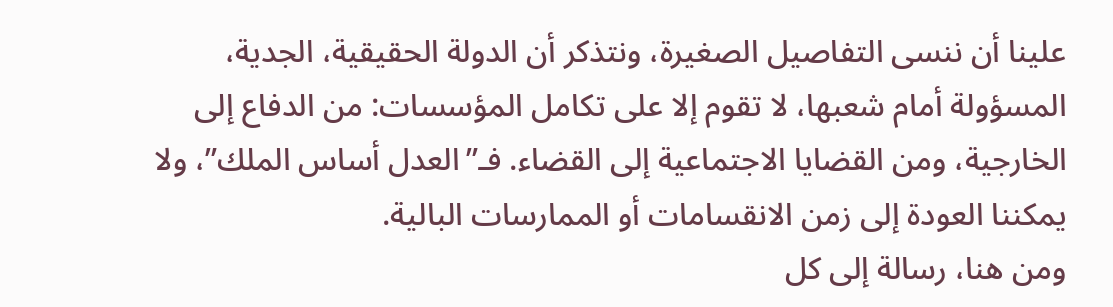علينا أن ننسى التفاصيل الصغيرة، ونتذكر أن الدولة الحقيقية، الجدية، المسؤولة أمام شعبها، لا تقوم إلا على تكامل المؤسسات: من الدفاع إلى الخارجية، ومن القضايا الاجتماعية إلى القضاء. فـ”العدل أساس الملك”، ولا يمكننا العودة إلى زمن الانقسامات أو الممارسات البالية.
ومن هنا، رسالة إلى كل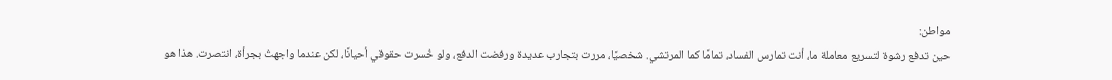مواطن:
حين تدفع رشوة لتسريع معاملة ما، أنت تمارس الفساد، تمامًا كما المرتشي. شخصيًا، مررت بتجارب عديدة ورفضت الدفع، ولو خُسرت حقوقي أحيانًا، لكن عندما واجهتُ بجرأة، انتصرت. هذا هو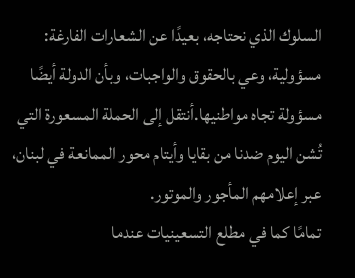السلوك الذي نحتاجه، بعيدًا عن الشعارات الفارغة: مسؤولية، وعي بالحقوق والواجبات، وبأن الدولة أيضًا مسؤولة تجاه مواطنيها.أنتقل إلى الحملة المسعورة التي تُشن اليوم ضدنا من بقايا وأيتام محور الممانعة في لبنان، عبر إعلامهم المأجور والموتور.
تمامًا كما في مطلع التسعينيات عندما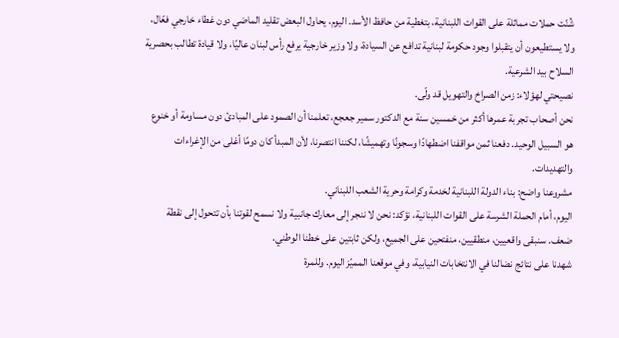شُنّت حملات مماثلة على القوات اللبنانية، بتغطية من حافظ الأسد. اليوم، يحاول البعض تقليد الماضي دون غطاء خارجي فعّال، ولا يستطيعون أن يتقبلوا وجود حكومة لبنانية تدافع عن السيادة، ولا وزير خارجية يرفع رأس لبنان عاليًا، ولا قيادة تطالب بحصرية السلاح بيد الشرعية.
نصيحتي لهؤلاء: زمن الصراخ والتهويل قد ولّى.
نحن أصحاب تجربة عمرها أكثر من خمسين سنة مع الدكتور سمير جعجع، تعلمنا أن الصمود على المبادئ دون مساومة أو خنوع هو السبيل الوحيد. دفعنا ثمن مواقفنا اضطهادًا وسجونًا وتهميشًا، لكننا انتصرنا، لأن المبدأ كان دومًا أغلى من الإغراءات والتهديدات.
مشروعنا واضح: بناء الدولة اللبنانية لخدمة وكرامة وحرية الشعب اللبناني.
اليوم، أمام الحملة الشرسة على القوات اللبنانية، نؤكد: نحن لا ننجر إلى معارك جانبية ولا نسمح لقوتنا بأن تتحول إلى نقطة ضعف. سنبقى واقعيين، منطقيين، منفتحين على الجميع، ولكن ثابتين على خطنا الوطني.
شهدنا على نتائج نضالنا في الانتخابات النيابية، وفي موقعنا المميّز اليوم. وللمرة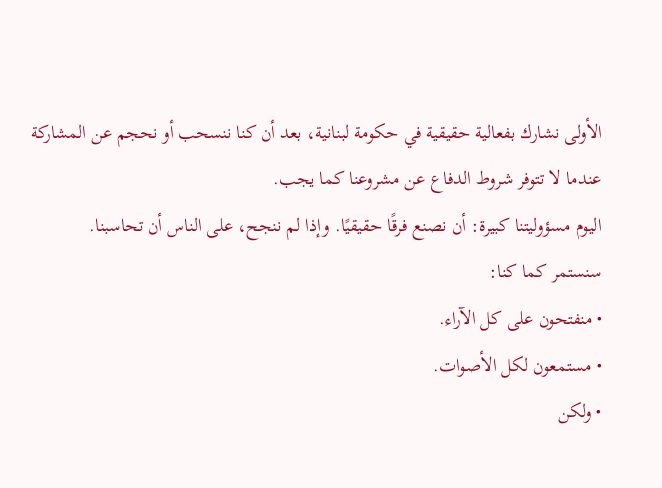الأولى نشارك بفعالية حقيقية في حكومة لبنانية، بعد أن كنا ننسحب أو نحجم عن المشاركة عندما لا تتوفر شروط الدفاع عن مشروعنا كما يجب.
اليوم مسؤوليتنا كبيرة: أن نصنع فرقًا حقيقيًا. وإذا لم ننجح، على الناس أن تحاسبنا.
سنستمر كما كنا:
• منفتحون على كل الآراء.
• مستمعون لكل الأصوات.
• ولكن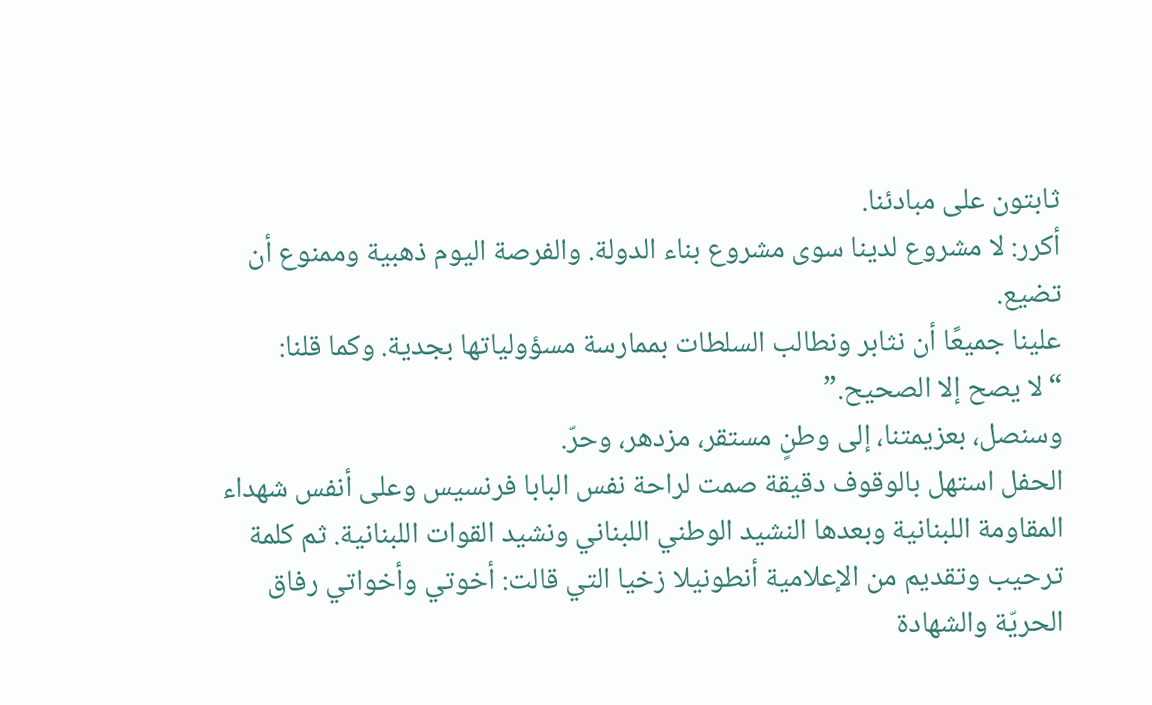ثابتون على مبادئنا.
أكرر: لا مشروع لدينا سوى مشروع بناء الدولة. والفرصة اليوم ذهبية وممنوع أن تضيع.
علينا جميعًا أن نثابر ونطالب السلطات بممارسة مسؤولياتها بجدية. وكما قلنا:
“لا يصح إلا الصحيح.”
وسنصل، بعزيمتنا، إلى وطنٍ مستقر، مزدهر، وحرّ.
الحفل استهل بالوقوف دقيقة صمت لراحة نفس البابا فرنسيس وعلى أنفس شهداء المقاومة اللبنانية وبعدها النشيد الوطني اللبناني ونشيد القوات اللبنانية. ثم كلمة ترحيب وتقديم من الإعلامية أنطونيلا زخيا التي قالت: أخوتي وأخواتي رفاق الحريّة والشهادة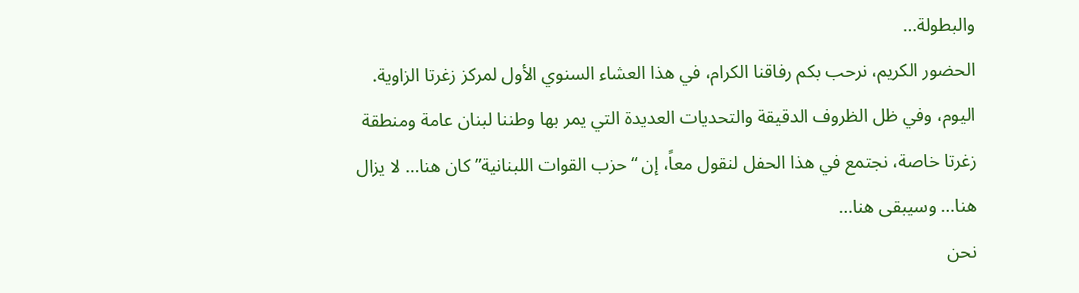والبطولة…
الحضور الكريم، نرحب بكم رفاقنا الكرام، في هذا العشاء السنوي الأول لمركز زغرتا الزاوية.
اليوم، وفي ظل الظروف الدقيقة والتحديات العديدة التي يمر بها وطننا لبنان عامة ومنطقة زغرتا خاصة، نجتمع في هذا الحفل لنقول معاً، إن “حزب القوات اللبنانية” كان هنا… لا يزال هنا… وسيبقى هنا…
نحن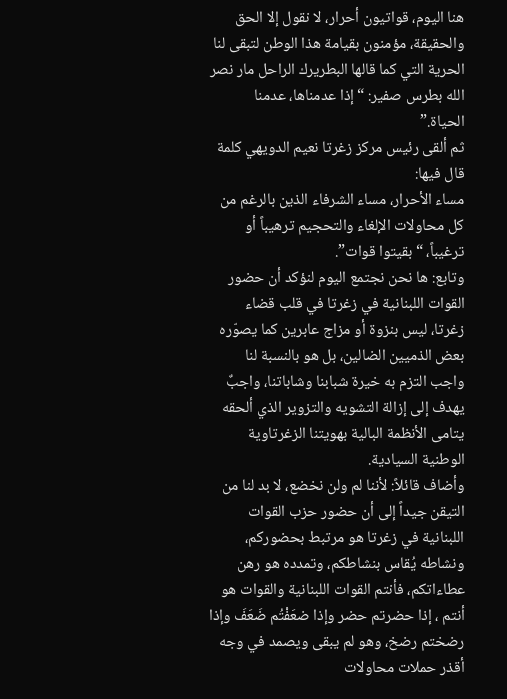هنا اليوم، قواتيون أحرار، لا نقول إلا الحق والحقيقة، مؤمنون بقيامة هذا الوطن لتبقى لنا الحرية التي كما قالها البطريرك الراحل مار نصر الله بطرس صفير: “إذا عدمناها، عدمنا الحياة.”
ثم ألقى رئيس مركز زغرتا نعيم الدويهي كلمة قال فيها:
مساء الأحرار، مساء الشرفاء الذين بالرغم من كل محاولات الإلغاء والتحجيم ترهيباً أو ترغيباً، “بقيتوا قوات”.
وتابع: ها نحن نجتمع اليوم لنؤكد أن حضور القوات اللبنانية في زغرتا في قلب قضاء زغرتا، ليس بنزوة أو مزاج عابرين كما يصوّره بعض الذميين الضالين، بل هو بالنسبة لنا واجب التزم به خيرة شبابنا وشاباتنا، واجبٌ يهدف إلى إزالة التشويه والتزوير الذي ألحقه يتامى الأنظمة البالية بهويتنا الزغرتاوية الوطنية السيادية.
وأضاف قائلاً: لأننا لم ولن نخضع، لا بد لنا من التيقن جيداً إلى أن حضور حزب القوات اللبنانية في زغرتا هو مرتبط بحضوركم، ونشاطه يُقاس بنشاطكم، وتمدده هو رهن عطاءاتكم، فأنتم القوات اللبنانية والقوات هو أنتم ، إذا حضرتم حضر وإذا ضعَفْتُم ضَعَفَ وإذا رضختم رضخ، وهو لم يبقى ويصمد في وجه أقذر حملات محاولات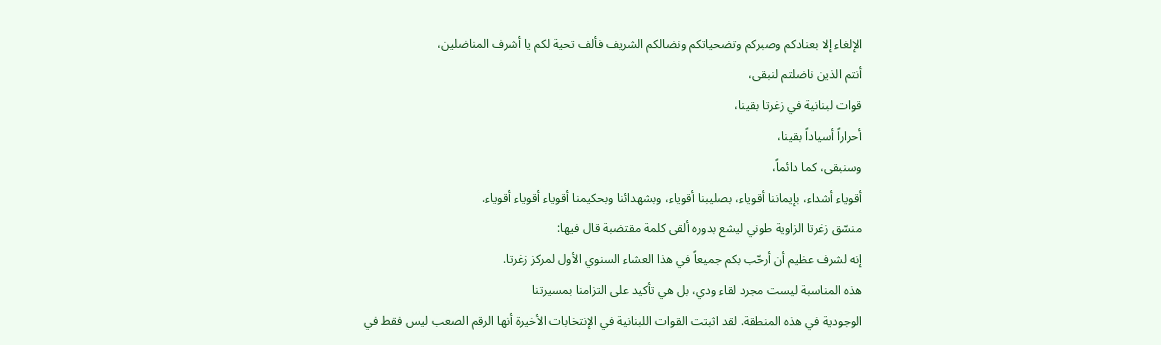الإلغاء إلا بعنادكم وصبركم وتضحياتكم ونضالكم الشريف فألف تحية لكم يا أشرف المناضلين،
أنتم الذين ناضلتم لنبقى،
قوات لبنانية في زغرتا بقينا،
أحراراً أسياداً بقينا،
وسنبقى، كما دائماً،
أقوياء أشداء، بإيماننا أقوياء، بصليبنا أقوياء، وبشهدائنا وبحكيمنا أقوياء أقوياء أقوياء.
منسّق زغرتا الزاوية طوني ليشع بدوره ألقى كلمة مقتضبة قال فيها:
إنه لشرف عظيم أن أرحّب بكم جميعاً في هذا العشاء السنوي الأول لمركز زغرتا.
هذه المناسبة ليست مجرد لقاء ودي، بل هي تأكيد على التزامنا بمسيرتنا
الوجودية في هذه المنطقة. لقد اثبتت القوات اللبنانية في الإنتخابات الأخيرة أنها الرقم الصعب ليس فقط في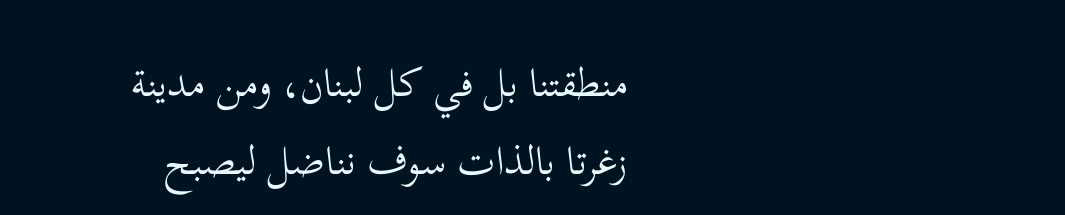منطقتنا بل في كل لبنان، ومن مدينة زغرتا بالذات سوف نناضل ليصبح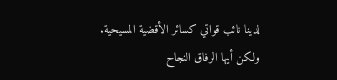لدينا نائب قواتي كسائر الأقضية المسيحية.
ولكن أيها الرفاق النجاح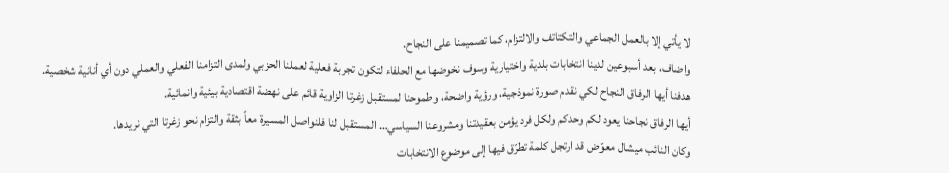لا يأتي إلا بالعمل الجماعي والتكتاتف والالتزام، كما تصميمنا على النجاح.
واضاف، بعد أسبوعين لدينا انتخابات بلدية واختيارية وسوف نخوضها مع الحلفاء لتكون تجربة فعلية لعملنا الحزبي ولمدى التزامنا الفعلي والعملي دون أي أنانية شخصية.
هدفنا أيها الرفاق النجاح لكي نقدم صورة نموذجية، ورؤية واضحة، وطموحنا لمستقبل زغرتا الزاوية قائم على نهضة اقتصادية بيئية وانمائية.
أيها الرفاق نجاحنا يعود لكم وحدكم ولكل فرد يؤمن بعقيدتنا ومشروعنا السياسي… المستقبل لنا فلنواصل المسيرة معاً بثقة والتزام نحو زغرتا التي نريدها.
وكان النائب ميشال معوّض قد ارتجل كلمة تطرّق فيها إلى موضوع الانتخابات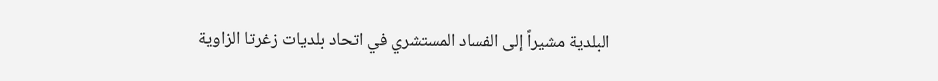البلدية مشيراً إلى الفساد المستشري في اتحاد بلديات زغرتا الزاوية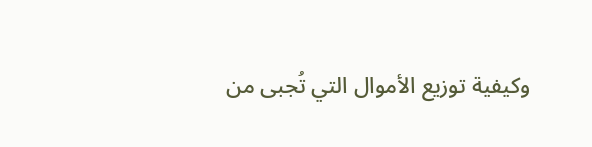وكيفية توزيع الأموال التي تُجبى من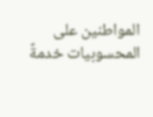المواطنين على المحسوبيات خدمةً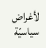لأغراض سياسيّة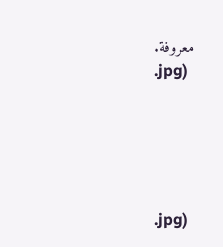معروفة.
.jpg)





.jpg)